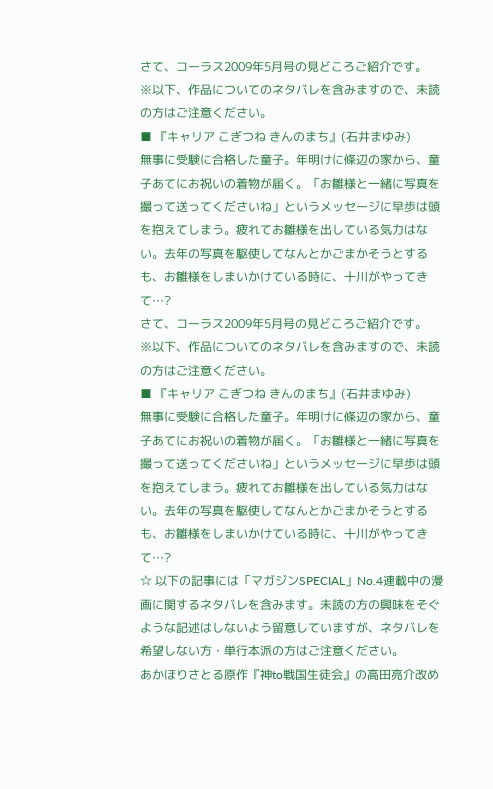さて、コーラス2009年5月号の見どころご紹介です。
※以下、作品についてのネタバレを含みますので、未読の方はご注意ください。
■ 『キャリア こぎつね きんのまち』(石井まゆみ)
無事に受験に合格した童子。年明けに條辺の家から、童子あてにお祝いの着物が届く。「お雛様と一緒に写真を撮って送ってくださいね」というメッセージに早歩は頭を抱えてしまう。疲れてお雛様を出している気力はない。去年の写真を駆使してなんとかごまかそうとするも、お雛様をしまいかけている時に、十川がやってきて…?
さて、コーラス2009年5月号の見どころご紹介です。
※以下、作品についてのネタバレを含みますので、未読の方はご注意ください。
■ 『キャリア こぎつね きんのまち』(石井まゆみ)
無事に受験に合格した童子。年明けに條辺の家から、童子あてにお祝いの着物が届く。「お雛様と一緒に写真を撮って送ってくださいね」というメッセージに早歩は頭を抱えてしまう。疲れてお雛様を出している気力はない。去年の写真を駆使してなんとかごまかそうとするも、お雛様をしまいかけている時に、十川がやってきて…?
☆ 以下の記事には「マガジンSPECIAL」No.4連載中の漫画に関するネタバレを含みます。未読の方の興味をそぐような記述はしないよう留意していますが、ネタバレを希望しない方・単行本派の方はご注意ください。
あかほりさとる原作『神to戦国生徒会』の高田亮介改め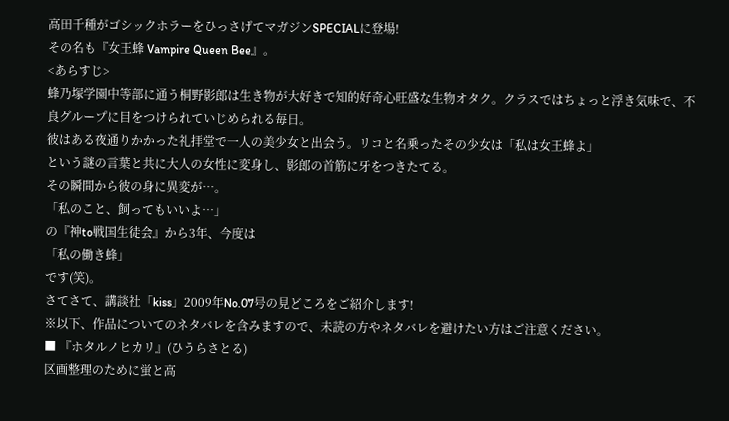高田千種がゴシックホラーをひっさげてマガジンSPECIALに登場!
その名も『女王蜂 Vampire Queen Bee』。
<あらすじ>
蜂乃塚学園中等部に通う桐野影郎は生き物が大好きで知的好奇心旺盛な生物オタク。クラスではちょっと浮き気味で、不良グループに目をつけられていじめられる毎日。
彼はある夜通りかかった礼拝堂で一人の美少女と出会う。リコと名乗ったその少女は「私は女王蜂よ」
という謎の言葉と共に大人の女性に変身し、影郎の首筋に牙をつきたてる。
その瞬間から彼の身に異変が…。
「私のこと、飼ってもいいよ…」
の『神to戦国生徒会』から3年、今度は
「私の働き蜂」
です(笑)。
さてさて、講談社「kiss」2009年No.07号の見どころをご紹介します!
※以下、作品についてのネタバレを含みますので、未読の方やネタバレを避けたい方はご注意ください。
■ 『ホタルノヒカリ』(ひうらさとる)
区画整理のために蛍と高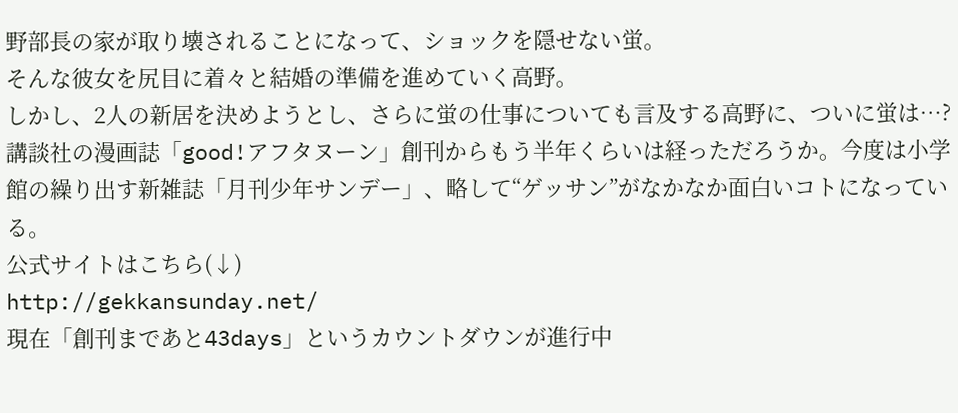野部長の家が取り壊されることになって、ショックを隠せない蛍。
そんな彼女を尻目に着々と結婚の準備を進めていく高野。
しかし、2人の新居を決めようとし、さらに蛍の仕事についても言及する高野に、ついに蛍は…?
講談社の漫画誌「good!アフタヌーン」創刊からもう半年くらいは経っただろうか。今度は小学館の繰り出す新雑誌「月刊少年サンデー」、略して“ゲッサン”がなかなか面白いコトになっている。
公式サイトはこちら(↓)
http://gekkansunday.net/
現在「創刊まであと43days」というカウントダウンが進行中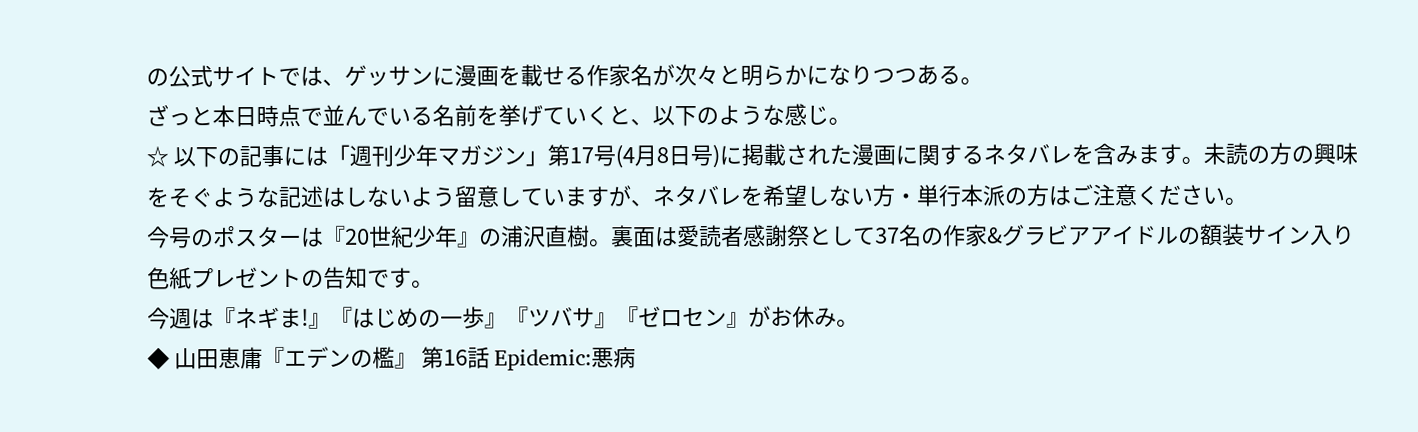の公式サイトでは、ゲッサンに漫画を載せる作家名が次々と明らかになりつつある。
ざっと本日時点で並んでいる名前を挙げていくと、以下のような感じ。
☆ 以下の記事には「週刊少年マガジン」第17号(4月8日号)に掲載された漫画に関するネタバレを含みます。未読の方の興味をそぐような記述はしないよう留意していますが、ネタバレを希望しない方・単行本派の方はご注意ください。
今号のポスターは『20世紀少年』の浦沢直樹。裏面は愛読者感謝祭として37名の作家&グラビアアイドルの額装サイン入り色紙プレゼントの告知です。
今週は『ネギま!』『はじめの一歩』『ツバサ』『ゼロセン』がお休み。
◆ 山田恵庸『エデンの檻』 第16話 Epidemic:悪病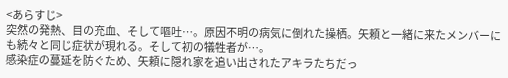<あらすじ>
突然の発熱、目の充血、そして嘔吐…。原因不明の病気に倒れた操栖。矢頼と一緒に来たメンバーにも続々と同じ症状が現れる。そして初の犠牲者が…。
感染症の蔓延を防ぐため、矢頼に隠れ家を追い出されたアキラたちだっ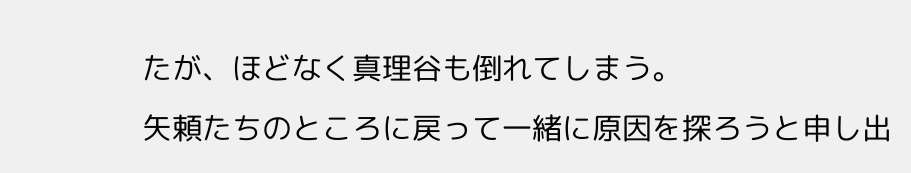たが、ほどなく真理谷も倒れてしまう。
矢頼たちのところに戻って一緒に原因を探ろうと申し出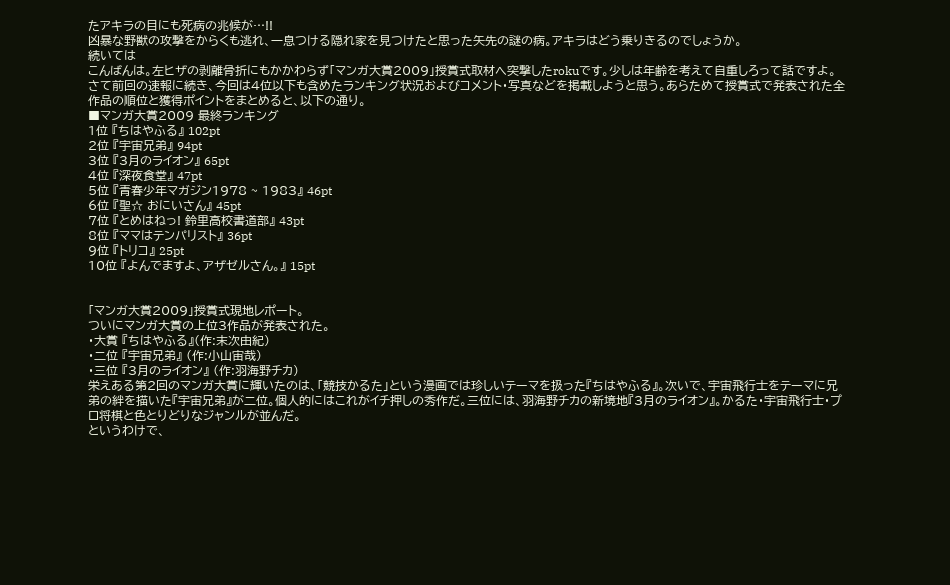たアキラの目にも死病の兆候が…!!
凶暴な野獣の攻撃をからくも逃れ、一息つける隠れ家を見つけたと思った矢先の謎の病。アキラはどう乗りきるのでしょうか。
続いては
こんばんは。左ヒザの剥離骨折にもかかわらず「マンガ大賞2009」授賞式取材へ突撃したrokuです。少しは年齢を考えて自重しろって話ですよ。
さて前回の速報に続き、今回は4位以下も含めたランキング状況およびコメント・写真などを掲載しようと思う。あらためて授賞式で発表された全作品の順位と獲得ポイントをまとめると、以下の通り。
■マンガ大賞2009 最終ランキング
1位 『ちはやふる』 102pt
2位 『宇宙兄弟』 94pt
3位 『3月のライオン』 65pt
4位 『深夜食堂』 47pt
5位 『青春少年マガジン1978 ~ 1983』 46pt
6位 『聖☆ おにいさん』 45pt
7位 『とめはねっ! 鈴里高校書道部』 43pt
8位 『ママはテンパリスト』 36pt
9位 『トリコ』 25pt
10位 『よんでますよ、アザゼルさん。』 15pt


「マンガ大賞2009」授賞式現地レポート。
ついにマンガ大賞の上位3作品が発表された。
・大賞 『ちはやふる』(作:末次由紀)
・二位 『宇宙兄弟』 (作:小山宙哉)
・三位 『3月のライオン』 (作:羽海野チカ)
栄えある第2回のマンガ大賞に輝いたのは、「競技かるた」という漫画では珍しいテーマを扱った『ちはやふる』。次いで、宇宙飛行士をテーマに兄弟の絆を描いた『宇宙兄弟』が二位。個人的にはこれがイチ押しの秀作だ。三位には、羽海野チカの新境地『3月のライオン』。かるた・宇宙飛行士・プロ将棋と色とりどりなジャンルが並んだ。
というわけで、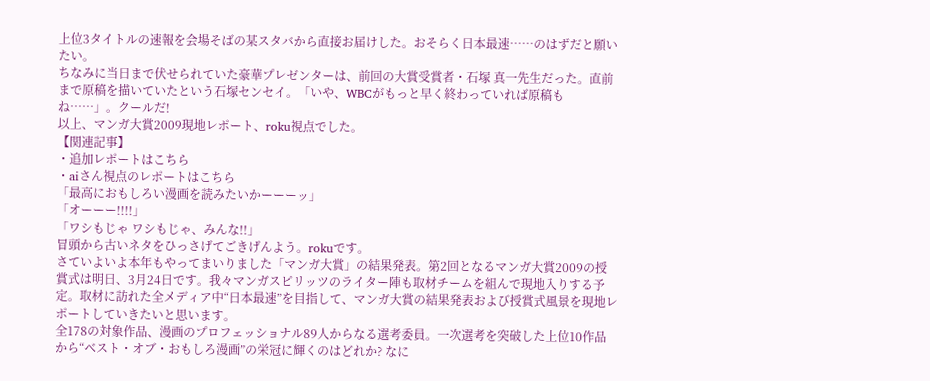上位3タイトルの速報を会場そばの某スタバから直接お届けした。おそらく日本最速……のはずだと願いたい。
ちなみに当日まで伏せられていた豪華プレゼンターは、前回の大賞受賞者・石塚 真一先生だった。直前まで原稿を描いていたという石塚センセイ。「いや、WBCがもっと早く終わっていれば原稿もね……」。クールだ!
以上、マンガ大賞2009現地レポート、roku視点でした。
【関連記事】
・追加レポートはこちら
・aiさん視点のレポートはこちら
「最高におもしろい漫画を読みたいかーーーッ」
「オーーー!!!!」
「ワシもじゃ ワシもじゃ、みんな!!」
冒頭から古いネタをひっさげてごきげんよう。rokuです。
さていよいよ本年もやってまいりました「マンガ大賞」の結果発表。第2回となるマンガ大賞2009の授賞式は明日、3月24日です。我々マンガスピリッツのライター陣も取材チームを組んで現地入りする予定。取材に訪れた全メディア中“日本最速”を目指して、マンガ大賞の結果発表および授賞式風景を現地レポートしていきたいと思います。
全178の対象作品、漫画のプロフェッショナル89人からなる選考委員。一次選考を突破した上位10作品から“ベスト・オブ・おもしろ漫画”の栄冠に輝くのはどれか? なに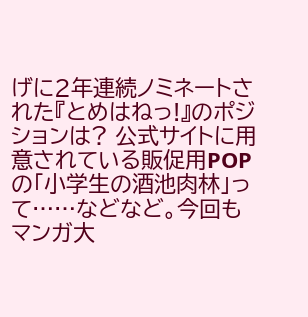げに2年連続ノミネートされた『とめはねっ!』のポジションは? 公式サイトに用意されている販促用POPの「小学生の酒池肉林」って……などなど。今回もマンガ大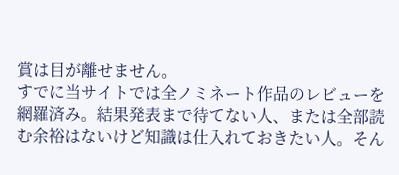賞は目が離せません。
すでに当サイトでは全ノミネート作品のレビューを網羅済み。結果発表まで待てない人、または全部読む余裕はないけど知識は仕入れておきたい人。そん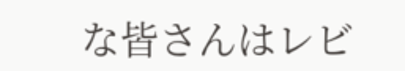な皆さんはレビ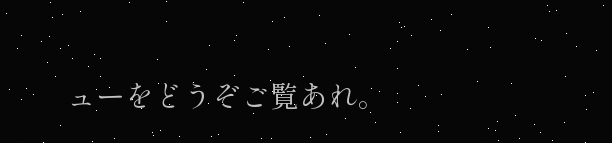ューをどうぞご覧あれ。